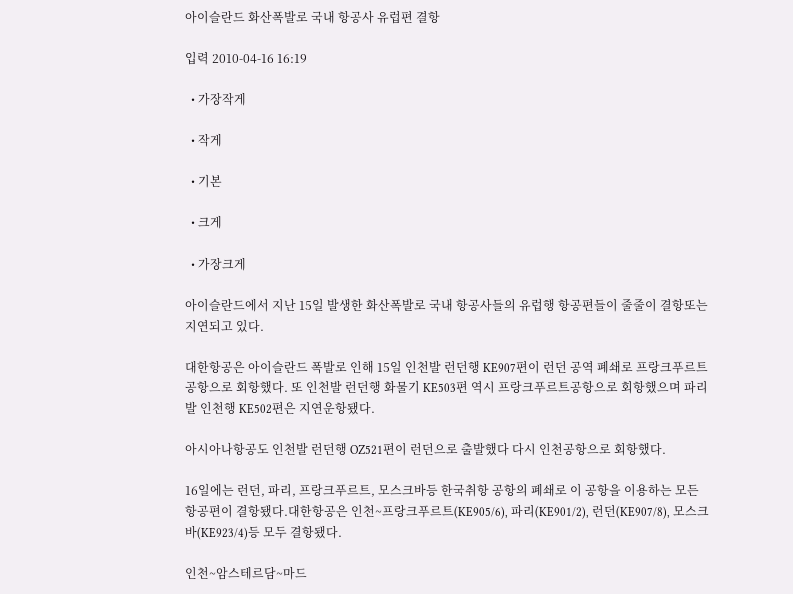아이슬란드 화산폭발로 국내 항공사 유럽편 결항

입력 2010-04-16 16:19

  • 가장작게

  • 작게

  • 기본

  • 크게

  • 가장크게

아이슬란드에서 지난 15일 발생한 화산폭발로 국내 항공사들의 유럽행 항공편들이 줄줄이 결항또는 지연되고 있다.

대한항공은 아이슬란드 폭발로 인해 15일 인천발 런던행 KE907편이 런던 공역 폐쇄로 프랑크푸르트 공항으로 회항했다. 또 인천발 런던행 화물기 KE503편 역시 프랑크푸르트공항으로 회항했으며 파리발 인천행 KE502편은 지연운항됐다.

아시아나항공도 인천발 런던행 OZ521편이 런던으로 출발했다 다시 인천공항으로 회항했다.

16일에는 런던, 파리, 프랑크푸르트, 모스크바등 한국취항 공항의 폐쇄로 이 공항을 이용하는 모든 항공편이 결항됐다.대한항공은 인천~프랑크푸르트(KE905/6), 파리(KE901/2), 런던(KE907/8), 모스크바(KE923/4)등 모두 결항됐다.

인천~암스테르담~마드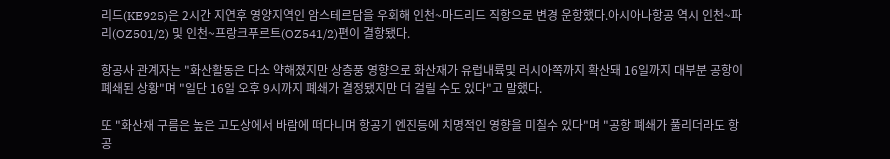리드(KE925)은 2시간 지연후 영양지역인 암스테르담을 우회해 인천~마드리드 직항으로 변경 운항했다.아시아나항공 역시 인천~파리(OZ501/2) 및 인천~프랑크푸르트(OZ541/2)편이 결항됐다.

항공사 관계자는 "화산활동은 다소 약해졌지만 상층풍 영향으로 화산재가 유럽내륙및 러시아쪽까지 확산돼 16일까지 대부분 공항이 폐쇄된 상황"며 "일단 16일 오후 9시까지 폐쇄가 결정됐지만 더 걸릴 수도 있다"고 말했다.

또 "화산재 구름은 높은 고도상에서 바람에 떠다니며 항공기 엔진등에 치명적인 영향을 미칠수 있다"며 "공항 폐쇄가 풀리더라도 항공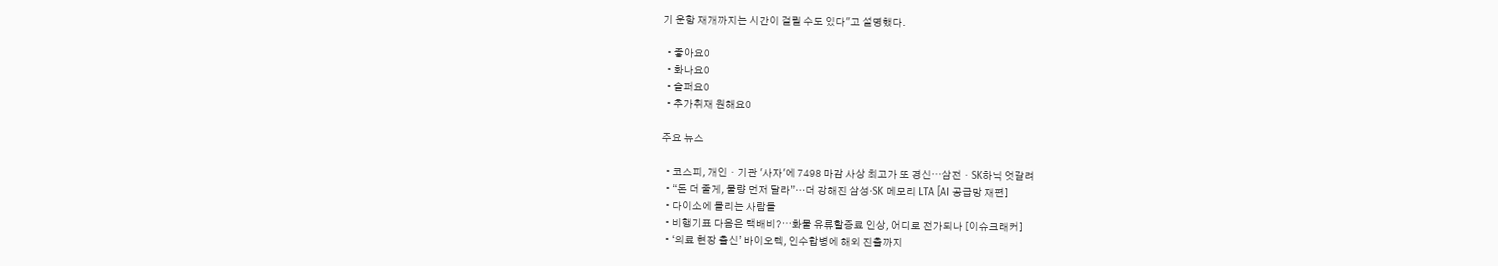기 운항 재개까지는 시간이 걸릴 수도 있다"고 설명했다.

  • 좋아요0
  • 화나요0
  • 슬퍼요0
  • 추가취재 원해요0

주요 뉴스

  • 코스피, 개인ㆍ기관 '사자'에 7498 마감 사상 최고가 또 경신⋯삼전ㆍSK하닉 엇갈려
  • “돈 더 줄게, 물량 먼저 달라”…더 강해진 삼성·SK 메모리 LTA [AI 공급망 재편]
  • 다이소에 몰리는 사람들
  • 비행기표 다음은 택배비?⋯화물 유류할증료 인상, 어디로 전가되나 [이슈크래커]
  • ‘의료 현장 출신’ 바이오텍, 인수합병에 해외 진출까지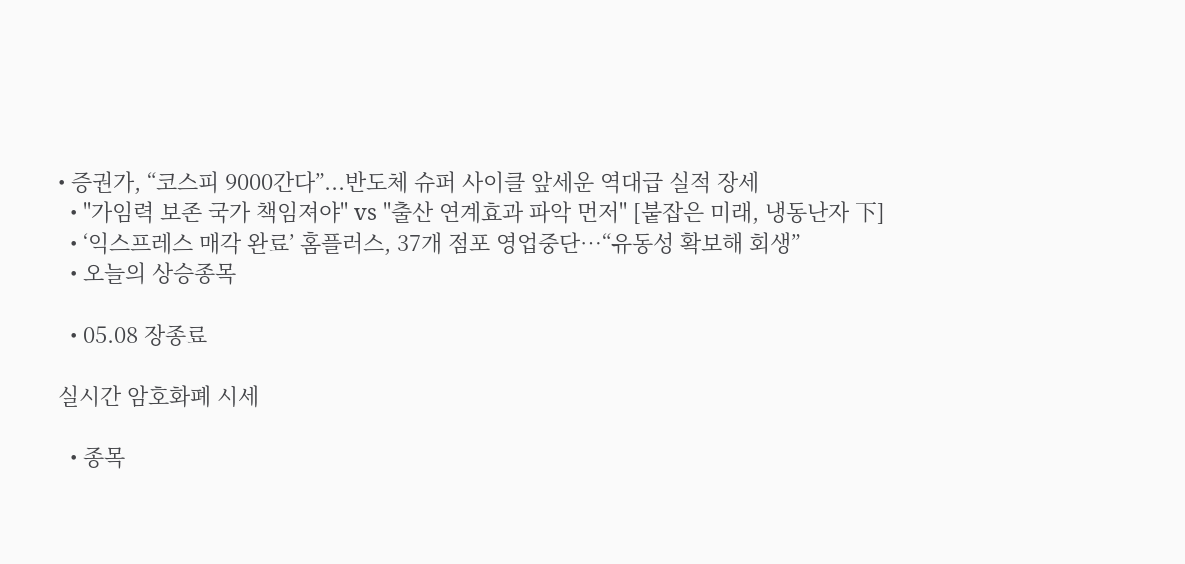• 증권가, “코스피 9000간다”...반도체 슈퍼 사이클 앞세운 역대급 실적 장세
  • "가임력 보존 국가 책임져야" vs "출산 연계효과 파악 먼저" [붙잡은 미래, 냉동난자 下]
  • ‘익스프레스 매각 완료’ 홈플러스, 37개 점포 영업중단⋯“유동성 확보해 회생”
  • 오늘의 상승종목

  • 05.08 장종료

실시간 암호화폐 시세

  • 종목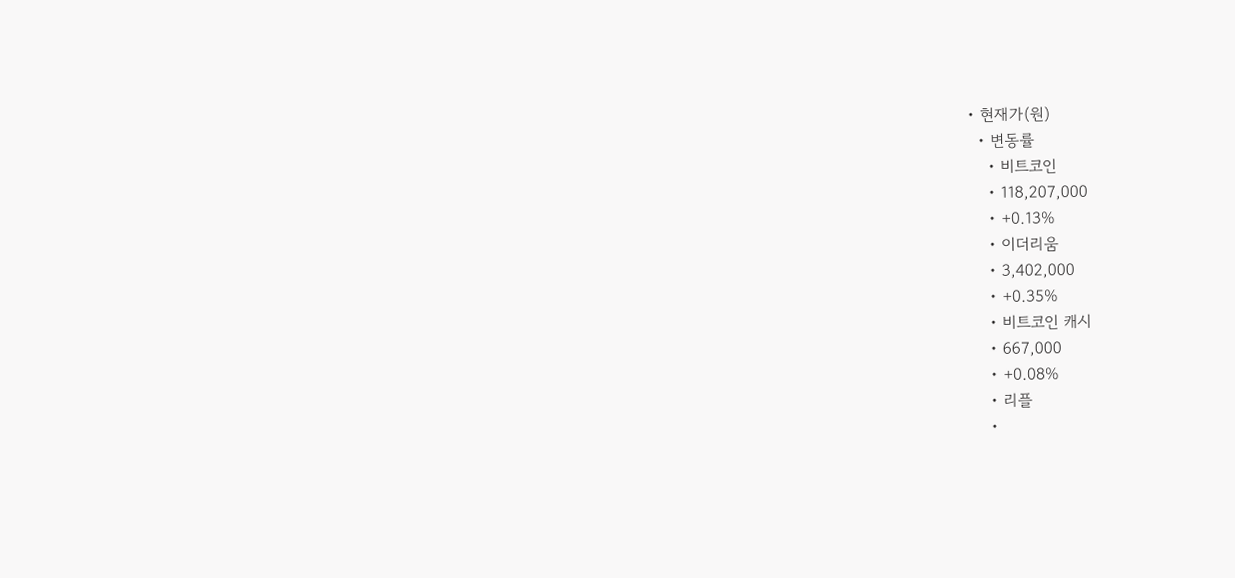• 현재가(원)
  • 변동률
    • 비트코인
    • 118,207,000
    • +0.13%
    • 이더리움
    • 3,402,000
    • +0.35%
    • 비트코인 캐시
    • 667,000
    • +0.08%
    • 리플
    •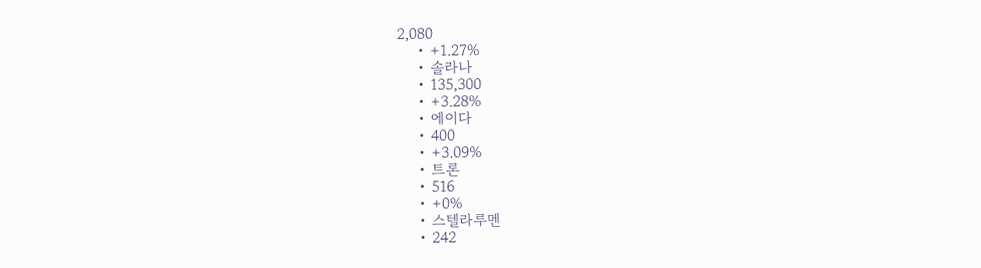2,080
    • +1.27%
    • 솔라나
    • 135,300
    • +3.28%
    • 에이다
    • 400
    • +3.09%
    • 트론
    • 516
    • +0%
    • 스텔라루멘
    • 242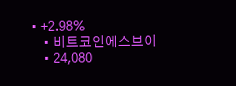• +2.98%
    • 비트코인에스브이
    • 24,080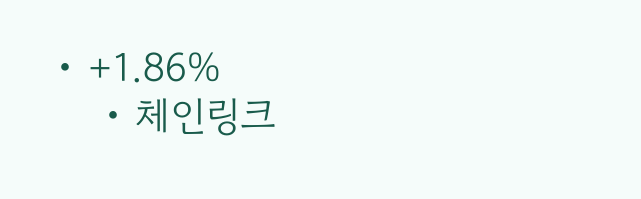• +1.86%
    • 체인링크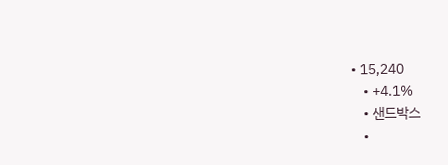• 15,240
    • +4.1%
    • 샌드박스
    •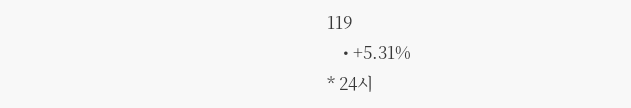119
    • +5.31%
* 24시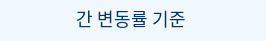간 변동률 기준